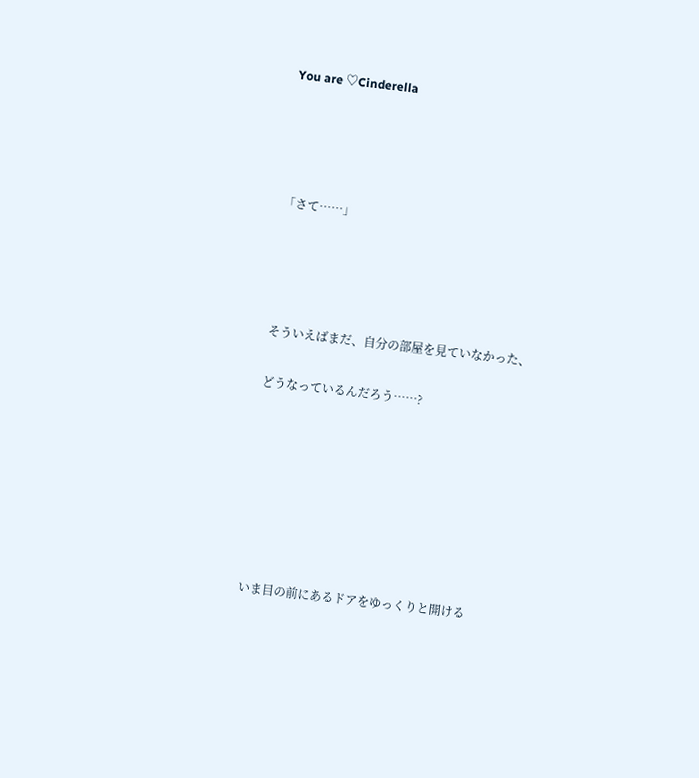You are ♡Cinderella




「さて……」




そういえばまだ、自分の部屋を見ていなかった、

どうなっているんだろう……?







いま目の前にあるドアをゆっくりと開ける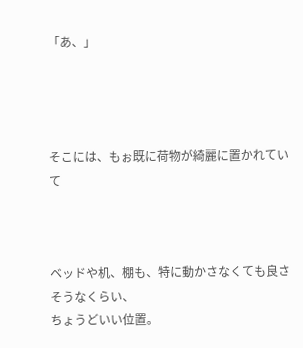「あ、」




そこには、もぉ既に荷物が綺麗に置かれていて



ベッドや机、棚も、特に動かさなくても良さそうなくらい、
ちょうどいい位置。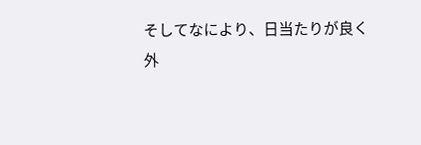そしてなにより、日当たりが良く
外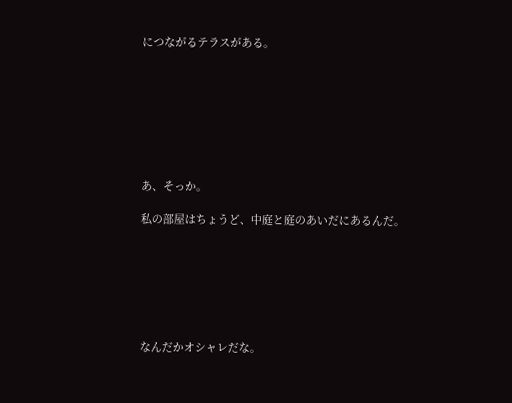につながるテラスがある。








あ、そっか。

私の部屋はちょうど、中庭と庭のあいだにあるんだ。







なんだかオシャレだな。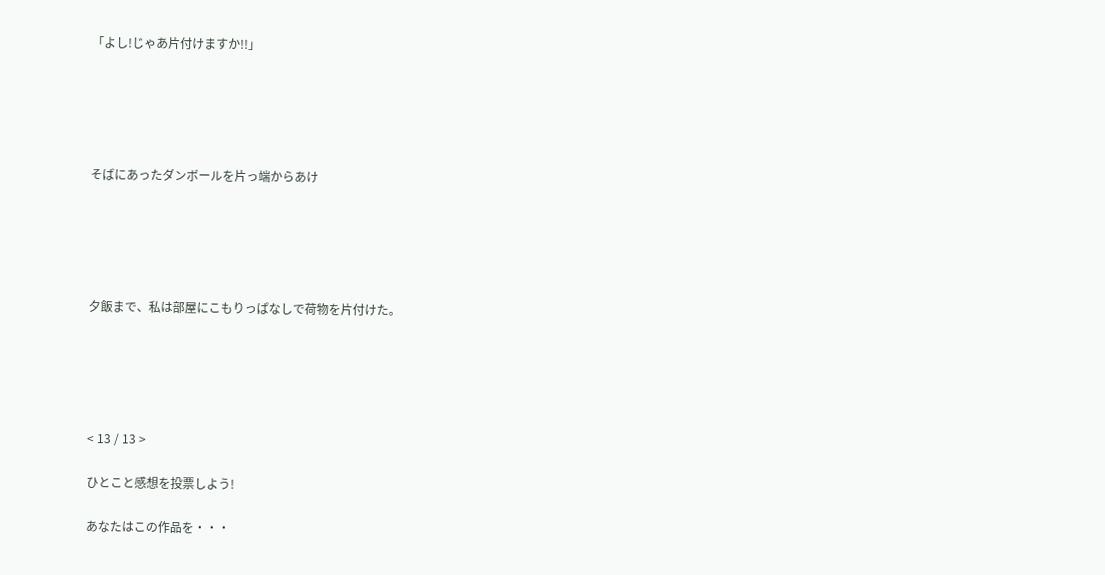「よし!じゃあ片付けますか!!」





そばにあったダンボールを片っ端からあけ





夕飯まで、私は部屋にこもりっぱなしで荷物を片付けた。





< 13 / 13 >

ひとこと感想を投票しよう!

あなたはこの作品を・・・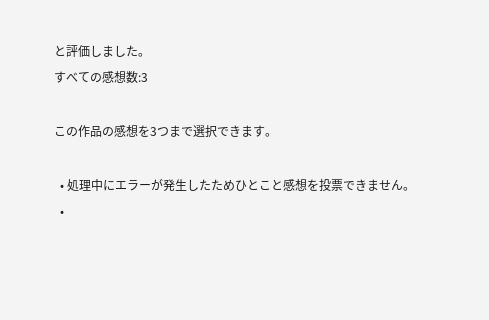と評価しました。
すべての感想数:3

この作品の感想を3つまで選択できます。

  • 処理中にエラーが発生したためひとこと感想を投票できません。
  •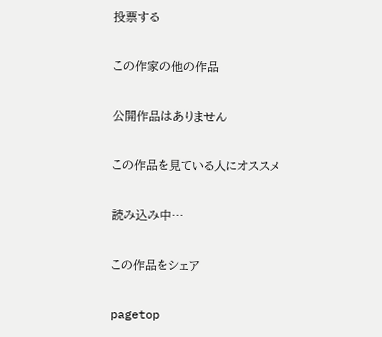投票する

この作家の他の作品

公開作品はありません

この作品を見ている人にオススメ

読み込み中…

この作品をシェア

pagetop